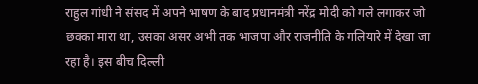राहुल गांधी ने संसद में अपने भाषण के बाद प्रधानमंत्री नरेंद्र मोदी को गले लगाकर जो छक्का मारा था, उसका असर अभी तक भाजपा और राजनीति के गलियारे में देखा जा रहा है। इस बीच दिल्ली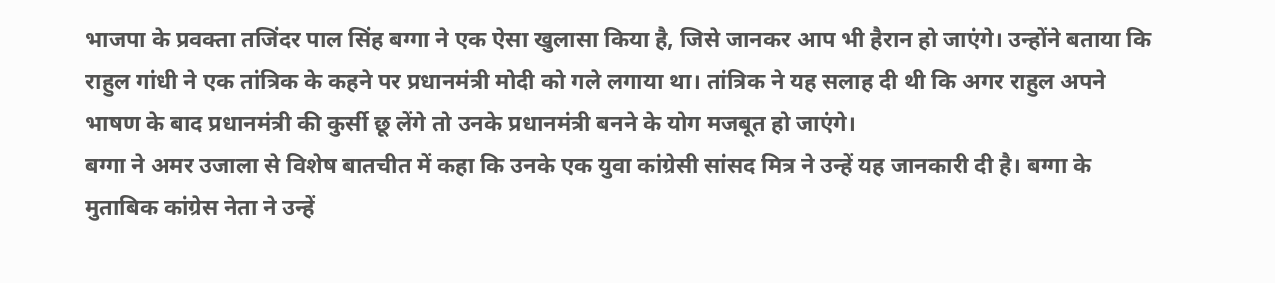भाजपा के प्रवक्ता तजिंदर पाल सिंह बग्गा ने एक ऐसा खुलासा किया है, जिसे जानकर आप भी हैरान हो जाएंगे। उन्होंने बताया कि राहुल गांधी ने एक तांत्रिक के कहने पर प्रधानमंत्री मोदी को गले लगाया था। तांत्रिक ने यह सलाह दी थी कि अगर राहुल अपने भाषण के बाद प्रधानमंत्री की कुर्सी छू लेंगे तो उनके प्रधानमंत्री बनने के योग मजबूत हो जाएंगे।
बग्गा ने अमर उजाला से विशेष बातचीत में कहा कि उनके एक युवा कांग्रेसी सांसद मित्र ने उन्हें यह जानकारी दी है। बग्गा के मुताबिक कांग्रेस नेता ने उन्हें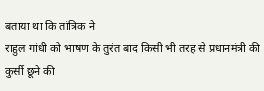बताया था कि तांत्रिक ने
राहुल गांधी को भाषण के तुरंत बाद किसी भी तरह से प्रधानमंत्री की कुर्सी छूने की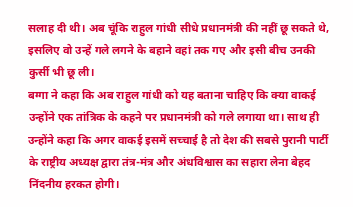सलाह दी थी। अब चूंकि राहुल गांधी सीधे प्रधानमंत्री की नहीं छू सकते थे, इसलिए वो उन्हें गले लगने के बहाने वहां तक गए और इसी बीच उनकी कुर्सी भी छू ली।
बग्गा ने कहा कि अब राहुल गांधी को यह बताना चाहिए कि क्या वाकई उन्होंने एक तांत्रिक के कहने पर प्रधानमंत्री को गले लगाया था। साथ ही उन्होंने कहा कि अगर वाकई इसमें सच्चाई है तो देश की सबसे पुरानी पार्टी के राष्ट्रीय अध्यक्ष द्वारा तंत्र-मंत्र और अंधविश्वास का सहारा लेना बेहद निंदनीय हरकत होगी।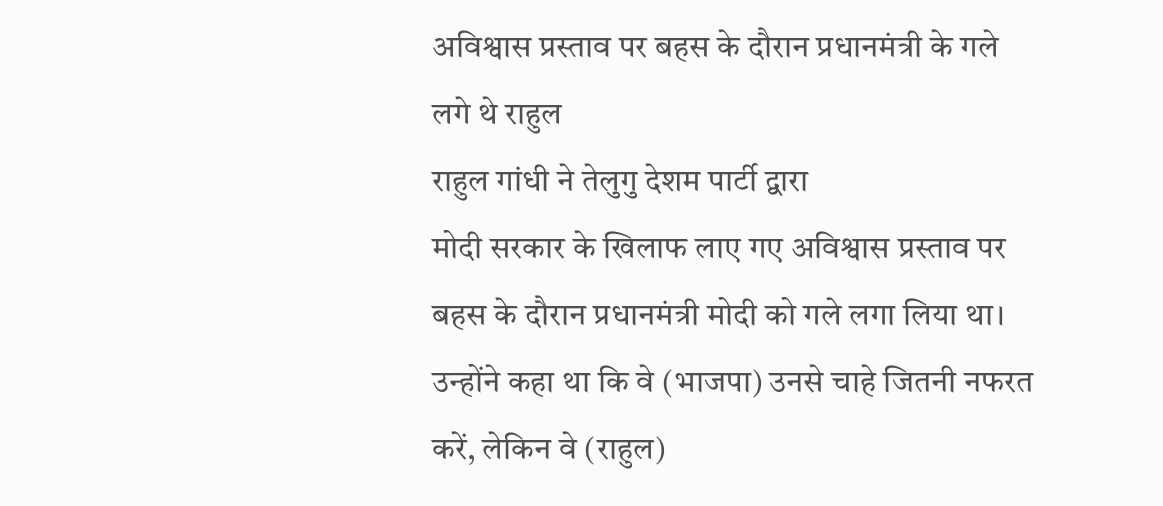अविश्वास प्रस्ताव पर बहस के दौरान प्रधानमंत्री के गले लगे थे राहुल
राहुल गांधी ने तेलुगु देशम पार्टी द्वारा
मोदी सरकार के खिलाफ लाए गए अविश्वास प्रस्ताव पर बहस के दौरान प्रधानमंत्री मोदी को गले लगा लिया था। उन्होंने कहा था कि वे (भाजपा) उनसे चाहे जितनी नफरत करें, लेकिन वे (राहुल)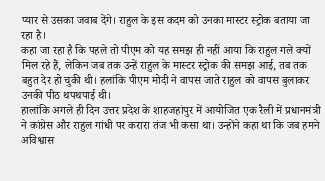प्यार से उसका जवाब देंगे। राहुल के इस कदम को उनका मास्टर स्ट्रोक बताया जा रहा है।
कहा जा रहा है कि पहले तो पीएम को यह समझ ही नहीं आया कि राहुल गले क्यों मिल रहे हैं, लेकिन जब तक उन्हें राहुल के मास्टर स्ट्रोक की समझ आई, तब तक बहुत देर हो चुकी थी। हलांकि पीएम मोदी ने वापस जाते राहुल को वापस बुलाकर उनकी पीठ थपथपाई थी।
हालांकि अगले ही दिन उत्तर प्रदेश के शाहजहांपुर में आयोजित एक रैली में प्रधानमंत्री ने कांग्रेस और राहुल गांधी पर करारा तंज भी कसा था। उन्होंने कहा था कि जब हमने अविश्वास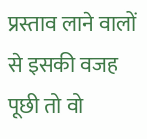प्रस्ताव लाने वालों से इसकी वजह पूछी तो वो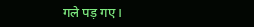गले पड़ गए।